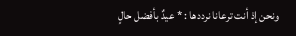ونحن إذ أنت ترعانا نرددها : * عيدٌ بأفضل حالٍ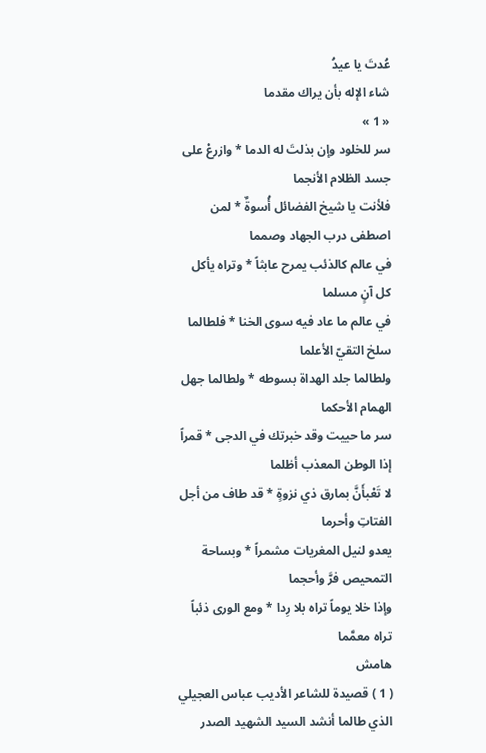عُدتَ يا عيدُ
شاء الإله بأن يراك مقدما
« 1 »
سر للخلود وإن بذلتَ له الدما * وازرعْ على جسد الظلام الأنجما
فلأنت يا شيخ الفضائل أُسوةٌ * لمن اصطفى درب الجهاد وصمما
في عالم كالذئب يمرح عابثاً * وتراه يأكل كل آنٍ مسلما
في عالم ما عاد فيه سوى الخنا * فلطالما سلخ التقيّ الأعلما
ولطالما جلد الهداة بسوطه * ولطالما جهل الهمام الأحكما
سر ما حييت وقد خبرتك في الدجى * قمراً إذا الوطن المعذب أظلما
لا تَعْبأَنَّ بمارق ذي نزوةٍ * قد طاف من أجل الفتاتِ وأحرما
يعدو لنيل المغريات مشمراً * وبساحة التمحيص فرَّ وأحجما
وإذا خلا يوماً تراه بلا رِدا * ومع الورى ذئباً تراه معمَّما
هامش
( 1 ) قصيدة للشاعر الأديب عباس العجيلي الذي طالما أنشد السيد الشهيد الصدر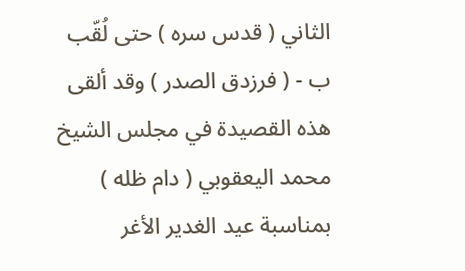الثاني ( قدس سره ) حتى لُقّب ب - ( فرزدق الصدر ) وقد ألقى هذه القصيدة في مجلس الشيخ محمد اليعقوبي ( دام ظله ) بمناسبة عيد الغدير الأغر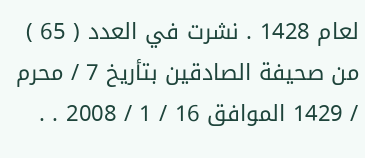لعام 1428 . نشرت في العدد ( 65 ) من صحيفة الصادقين بتأريخ 7 / محرم / 1429 الموافق 16 / 1 / 2008 . .